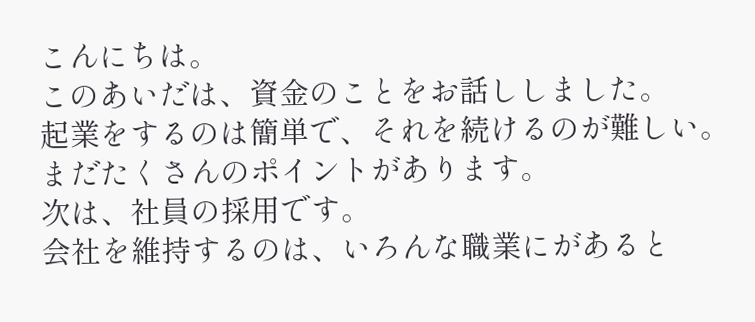こんにちは。
このあいだは、資金のことをお話ししました。
起業をするのは簡単で、それを続けるのが難しい。
まだたくさんのポイントがあります。
次は、社員の採用です。
会社を維持するのは、いろんな職業にがあると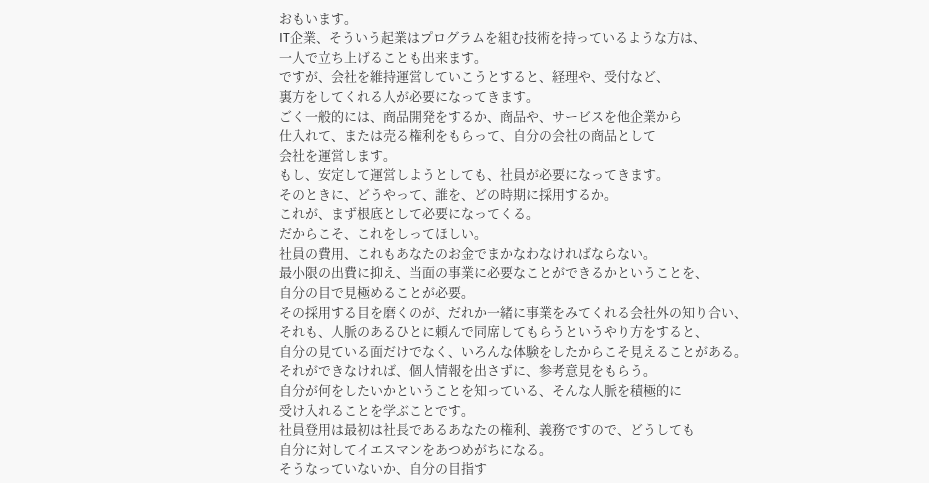おもいます。
IT企業、そういう起業はプログラムを組む技術を持っているような方は、
一人で立ち上げることも出来ます。
ですが、会社を維持運営していこうとすると、経理や、受付など、
裏方をしてくれる人が必要になってきます。
ごく一般的には、商品開発をするか、商品や、サービスを他企業から
仕入れて、または売る権利をもらって、自分の会社の商品として
会社を運営します。
もし、安定して運営しようとしても、社員が必要になってきます。
そのときに、どうやって、誰を、どの時期に採用するか。
これが、まず根底として必要になってくる。
だからこそ、これをしってほしい。
社員の費用、これもあなたのお金でまかなわなければならない。
最小限の出費に抑え、当面の事業に必要なことができるかということを、
自分の目で見極めることが必要。
その採用する目を磨くのが、だれか一緒に事業をみてくれる会社外の知り合い、
それも、人脈のあるひとに頼んで同席してもらうというやり方をすると、
自分の見ている面だけでなく、いろんな体験をしたからこそ見えることがある。
それができなければ、個人情報を出さずに、参考意見をもらう。
自分が何をしたいかということを知っている、そんな人脈を積極的に
受け入れることを学ぶことです。
社員登用は最初は社長であるあなたの権利、義務ですので、どうしても
自分に対してイエスマンをあつめがちになる。
そうなっていないか、自分の目指す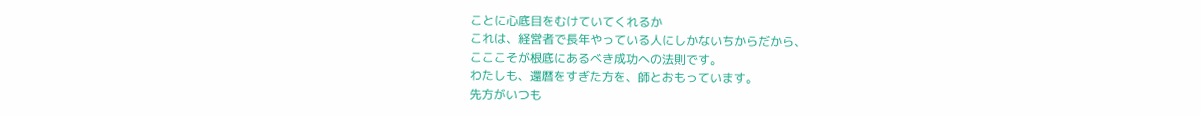ことに心底目をむけていてくれるか
これは、経営者で長年やっている人にしかないちからだから、
こここそが根底にあるべき成功への法則です。
わたしも、還暦をすぎた方を、師とおもっています。
先方がいつも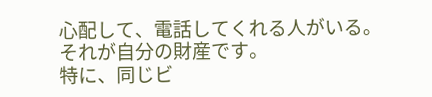心配して、電話してくれる人がいる。
それが自分の財産です。
特に、同じビ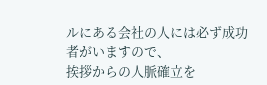ルにある会社の人には必ず成功者がいますので、
挨拶からの人脈確立を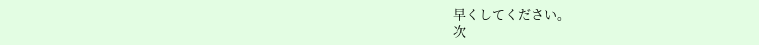早くしてください。
次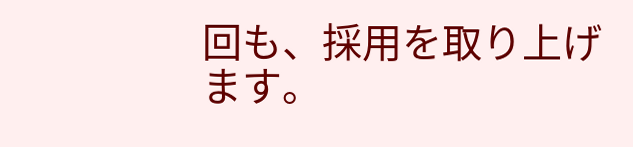回も、採用を取り上げます。